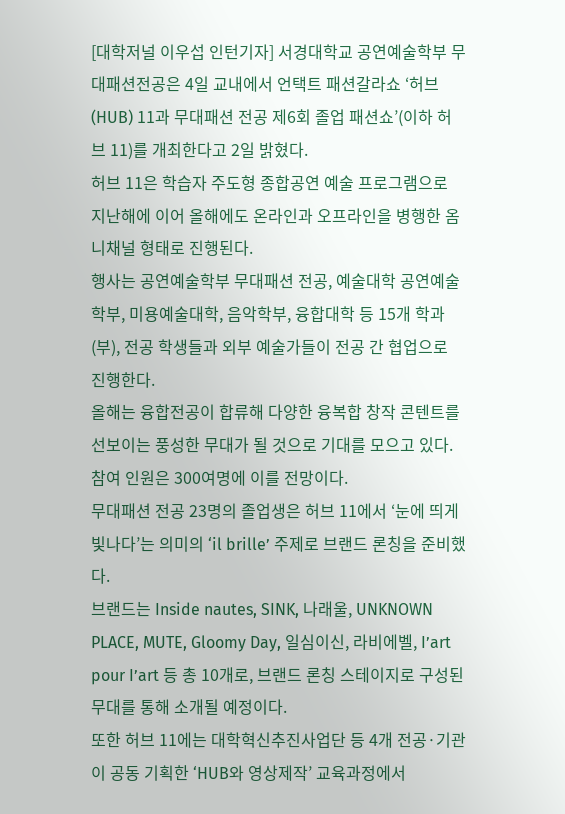[대학저널 이우섭 인턴기자] 서경대학교 공연예술학부 무대패션전공은 4일 교내에서 언택트 패션갈라쇼 ‘허브(HUB) 11과 무대패션 전공 제6회 졸업 패션쇼’(이하 허브 11)를 개최한다고 2일 밝혔다.
허브 11은 학습자 주도형 종합공연 예술 프로그램으로 지난해에 이어 올해에도 온라인과 오프라인을 병행한 옴니채널 형태로 진행된다.
행사는 공연예술학부 무대패션 전공, 예술대학 공연예술학부, 미용예술대학, 음악학부, 융합대학 등 15개 학과(부), 전공 학생들과 외부 예술가들이 전공 간 협업으로 진행한다.
올해는 융합전공이 합류해 다양한 융복합 창작 콘텐트를 선보이는 풍성한 무대가 될 것으로 기대를 모으고 있다. 참여 인원은 300여명에 이를 전망이다.
무대패션 전공 23명의 졸업생은 허브 11에서 ‘눈에 띄게 빛나다’는 의미의 ‘il brille’ 주제로 브랜드 론칭을 준비했다.
브랜드는 Inside nautes, SINK, 나래울, UNKNOWN PLACE, MUTE, Gloomy Day, 일심이신, 라비에벨, I’art pour I’art 등 총 10개로, 브랜드 론칭 스테이지로 구성된 무대를 통해 소개될 예정이다.
또한 허브 11에는 대학혁신추진사업단 등 4개 전공·기관이 공동 기획한 ‘HUB와 영상제작’ 교육과정에서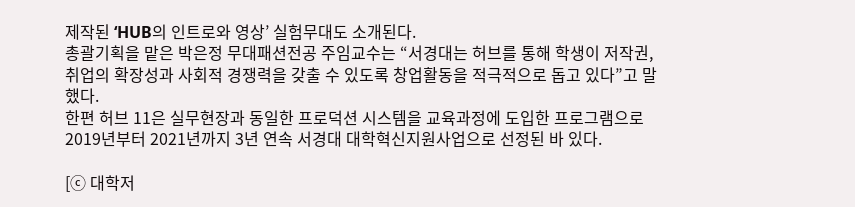제작된 ‘HUB의 인트로와 영상’ 실험무대도 소개된다.
총괄기획을 맡은 박은정 무대패션전공 주임교수는 “서경대는 허브를 통해 학생이 저작권, 취업의 확장성과 사회적 경쟁력을 갖출 수 있도록 창업활동을 적극적으로 돕고 있다”고 말했다.
한편 허브 11은 실무현장과 동일한 프로덕션 시스템을 교육과정에 도입한 프로그램으로 2019년부터 2021년까지 3년 연속 서경대 대학혁신지원사업으로 선정된 바 있다.

[ⓒ 대학저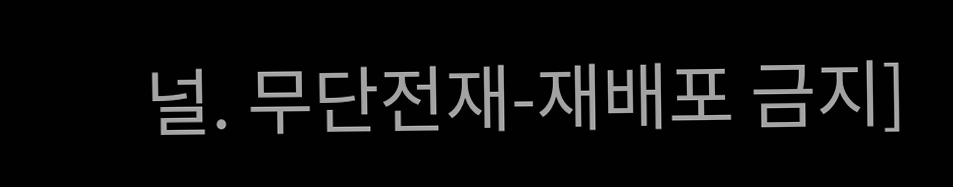널. 무단전재-재배포 금지]